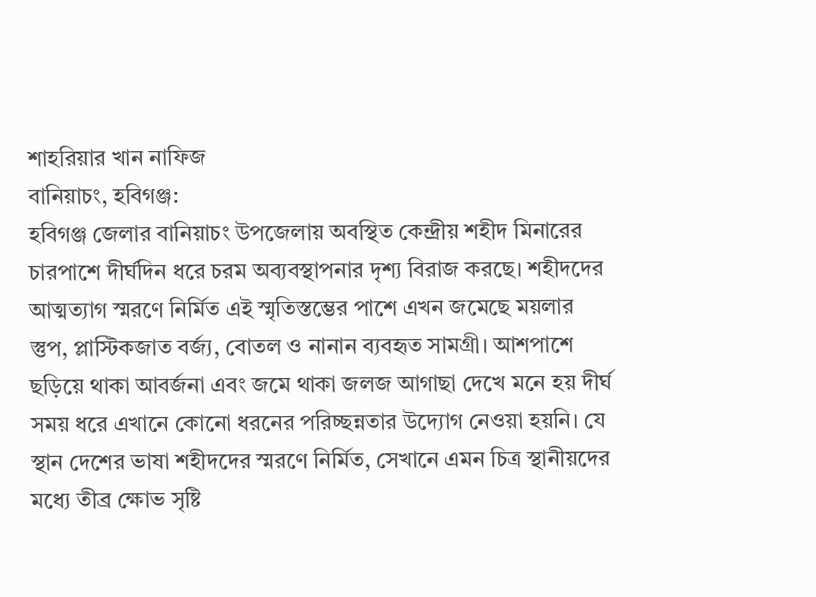শাহরিয়ার খান নাফিজ
বানিয়াচং, হবিগঞ্জ:
হবিগঞ্জ জেলার বানিয়াচং উপজেলায় অবস্থিত কেন্দ্রীয় শহীদ মিনারের চারপাশে দীর্ঘদিন ধরে চরম অব্যবস্থাপনার দৃশ্য বিরাজ করছে। শহীদদের আত্মত্যাগ স্মরণে নির্মিত এই স্মৃতিস্তম্ভের পাশে এখন জমেছে ময়লার স্তুপ, প্লাস্টিকজাত বর্জ্য, বোতল ও নানান ব্যবহৃত সামগ্রী। আশপাশে ছড়িয়ে থাকা আবর্জনা এবং জমে থাকা জলজ আগাছা দেখে মনে হয় দীর্ঘ সময় ধরে এখানে কোনো ধরনের পরিচ্ছন্নতার উদ্যোগ নেওয়া হয়নি। যে স্থান দেশের ভাষা শহীদদের স্মরণে নির্মিত, সেখানে এমন চিত্র স্থানীয়দের মধ্যে তীব্র ক্ষোভ সৃষ্টি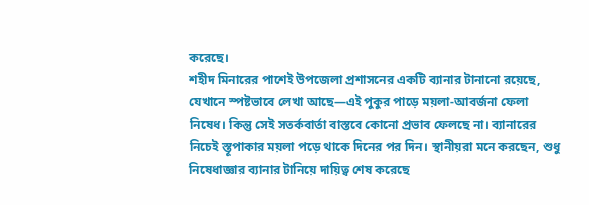করেছে।
শহীদ মিনারের পাশেই উপজেলা প্রশাসনের একটি ব্যানার টানানো রয়েছে, যেখানে স্পষ্টভাবে লেখা আছে—এই পুকুর পাড়ে ময়লা-আবর্জনা ফেলা নিষেধ। কিন্তু সেই সতর্কবার্তা বাস্তবে কোনো প্রভাব ফেলছে না। ব্যানারের নিচেই স্তূপাকার ময়লা পড়ে থাকে দিনের পর দিন। স্থানীয়রা মনে করছেন, শুধু নিষেধাজ্ঞার ব্যানার টানিয়ে দায়িত্ব শেষ করেছে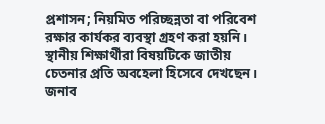প্রশাসন; নিয়মিত পরিচ্ছন্নতা বা পরিবেশ রক্ষার কার্যকর ব্যবস্থা গ্রহণ করা হয়নি।
স্থানীয় শিক্ষার্থীরা বিষয়টিকে জাতীয় চেতনার প্রতি অবহেলা হিসেবে দেখছেন। জনাব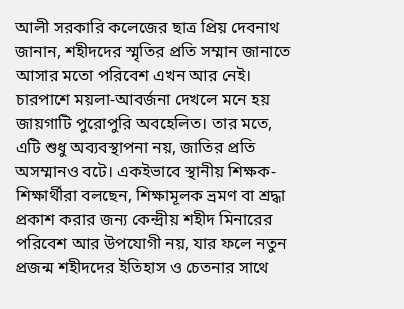আলী সরকারি কলেজের ছাত্র প্রিয় দেবনাথ জানান, শহীদদের স্মৃতির প্রতি সম্মান জানাতে আসার মতো পরিবেশ এখন আর নেই। চারপাশে ময়লা-আবর্জনা দেখলে মনে হয় জায়গাটি পুরোপুরি অবহেলিত। তার মতে, এটি শুধু অব্যবস্থাপনা নয়, জাতির প্রতি অসম্মানও বটে। একইভাবে স্থানীয় শিক্ষক-শিক্ষার্থীরা বলছেন, শিক্ষামূলক ভ্রমণ বা শ্রদ্ধা প্রকাশ করার জন্য কেন্দ্রীয় শহীদ মিনারের পরিবেশ আর উপযোগী নয়, যার ফলে নতুন প্রজন্ম শহীদদের ইতিহাস ও চেতনার সাথে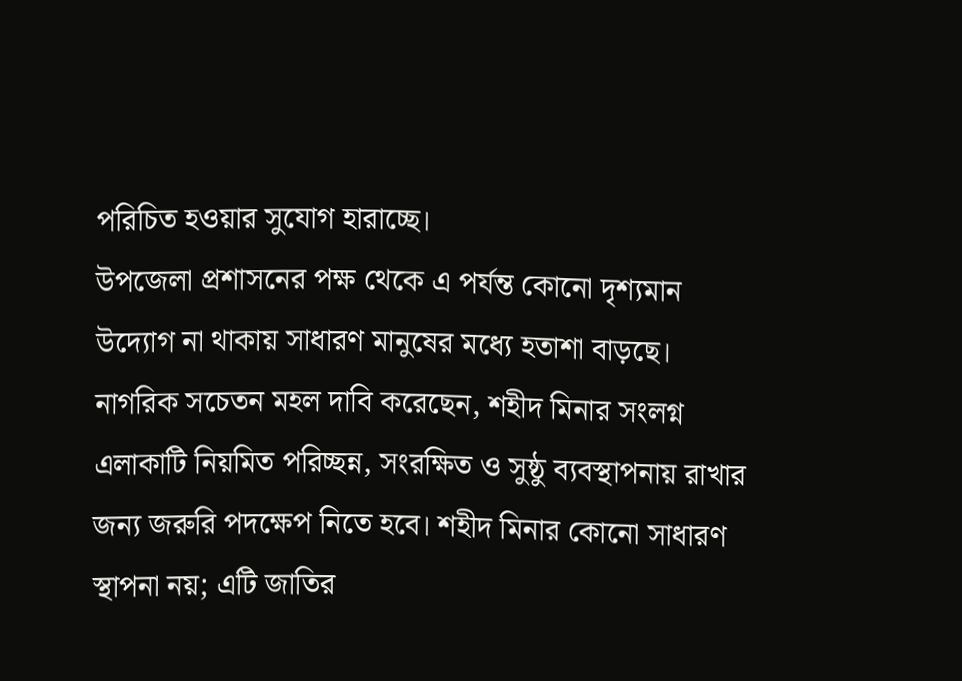পরিচিত হওয়ার সুযোগ হারাচ্ছে।
উপজেলা প্রশাসনের পক্ষ থেকে এ পর্যন্ত কোনো দৃশ্যমান উদ্যোগ না থাকায় সাধারণ মানুষের মধ্যে হতাশা বাড়ছে। নাগরিক সচেতন মহল দাবি করেছেন, শহীদ মিনার সংলগ্ন এলাকাটি নিয়মিত পরিচ্ছন্ন, সংরক্ষিত ও সুষ্ঠু ব্যবস্থাপনায় রাখার জন্য জরুরি পদক্ষেপ নিতে হবে। শহীদ মিনার কোনো সাধারণ স্থাপনা নয়; এটি জাতির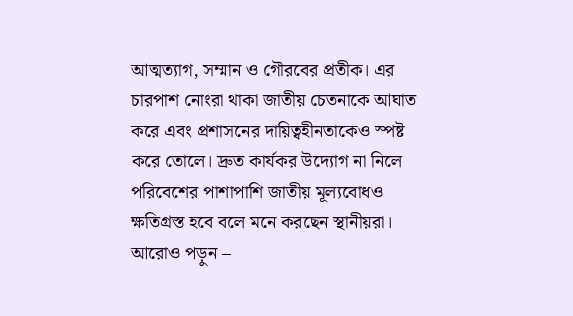আত্মত্যাগ, সম্মান ও গৌরবের প্রতীক। এর চারপাশ নোংরা থাকা জাতীয় চেতনাকে আঘাত করে এবং প্রশাসনের দায়িত্বহীনতাকেও স্পষ্ট করে তোলে। দ্রুত কার্যকর উদ্যোগ না নিলে পরিবেশের পাশাপাশি জাতীয় মূল্যবোধও ক্ষতিগ্রস্ত হবে বলে মনে করছেন স্থানীয়রা।
আরোও পড়ুন –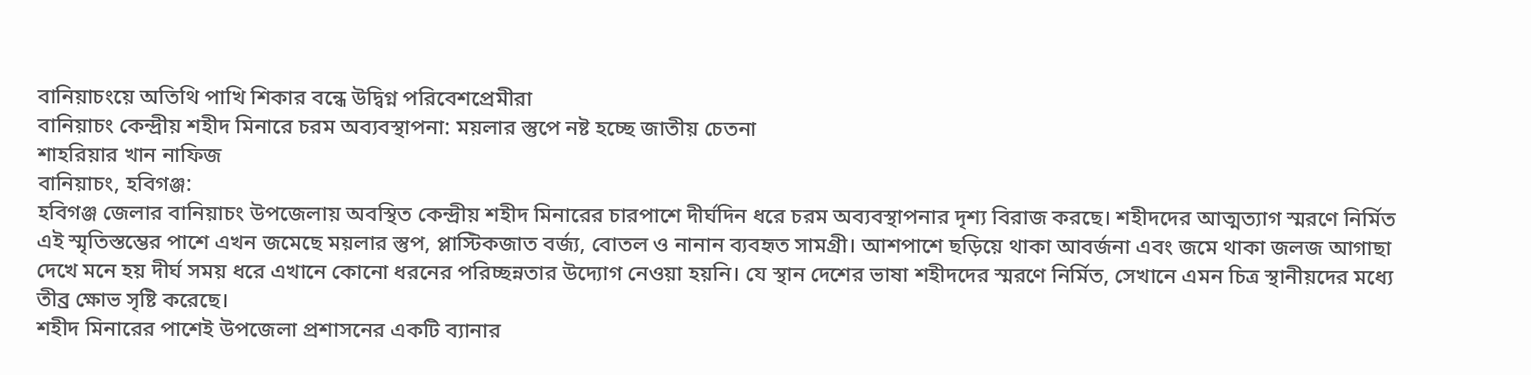বানিয়াচংয়ে অতিথি পাখি শিকার বন্ধে উদ্বিগ্ন পরিবেশপ্রেমীরা
বানিয়াচং কেন্দ্রীয় শহীদ মিনারে চরম অব্যবস্থাপনা: ময়লার স্তুপে নষ্ট হচ্ছে জাতীয় চেতনা
শাহরিয়ার খান নাফিজ
বানিয়াচং, হবিগঞ্জ:
হবিগঞ্জ জেলার বানিয়াচং উপজেলায় অবস্থিত কেন্দ্রীয় শহীদ মিনারের চারপাশে দীর্ঘদিন ধরে চরম অব্যবস্থাপনার দৃশ্য বিরাজ করছে। শহীদদের আত্মত্যাগ স্মরণে নির্মিত এই স্মৃতিস্তম্ভের পাশে এখন জমেছে ময়লার স্তুপ, প্লাস্টিকজাত বর্জ্য, বোতল ও নানান ব্যবহৃত সামগ্রী। আশপাশে ছড়িয়ে থাকা আবর্জনা এবং জমে থাকা জলজ আগাছা দেখে মনে হয় দীর্ঘ সময় ধরে এখানে কোনো ধরনের পরিচ্ছন্নতার উদ্যোগ নেওয়া হয়নি। যে স্থান দেশের ভাষা শহীদদের স্মরণে নির্মিত, সেখানে এমন চিত্র স্থানীয়দের মধ্যে তীব্র ক্ষোভ সৃষ্টি করেছে।
শহীদ মিনারের পাশেই উপজেলা প্রশাসনের একটি ব্যানার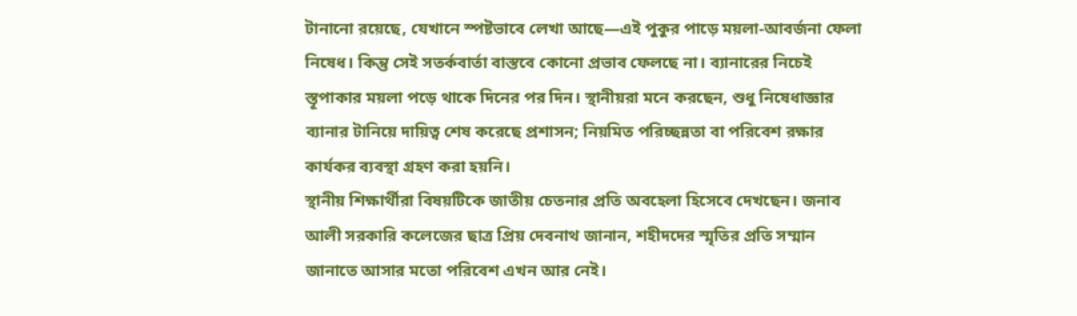টানানো রয়েছে, যেখানে স্পষ্টভাবে লেখা আছে—এই পুকুর পাড়ে ময়লা-আবর্জনা ফেলা নিষেধ। কিন্তু সেই সতর্কবার্তা বাস্তবে কোনো প্রভাব ফেলছে না। ব্যানারের নিচেই স্তূপাকার ময়লা পড়ে থাকে দিনের পর দিন। স্থানীয়রা মনে করছেন, শুধু নিষেধাজ্ঞার ব্যানার টানিয়ে দায়িত্ব শেষ করেছে প্রশাসন; নিয়মিত পরিচ্ছন্নতা বা পরিবেশ রক্ষার কার্যকর ব্যবস্থা গ্রহণ করা হয়নি।
স্থানীয় শিক্ষার্থীরা বিষয়টিকে জাতীয় চেতনার প্রতি অবহেলা হিসেবে দেখছেন। জনাব আলী সরকারি কলেজের ছাত্র প্রিয় দেবনাথ জানান, শহীদদের স্মৃতির প্রতি সম্মান জানাতে আসার মতো পরিবেশ এখন আর নেই।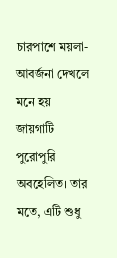চারপাশে ময়লা-আবর্জনা দেখলে মনে হয় জায়গাটি পুরোপুরি অবহেলিত। তার মতে, এটি শুধু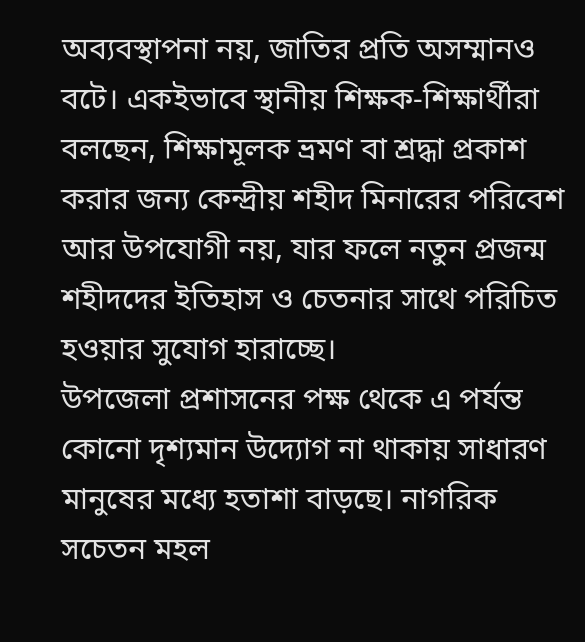অব্যবস্থাপনা নয়, জাতির প্রতি অসম্মানও বটে। একইভাবে স্থানীয় শিক্ষক-শিক্ষার্থীরা বলছেন, শিক্ষামূলক ভ্রমণ বা শ্রদ্ধা প্রকাশ করার জন্য কেন্দ্রীয় শহীদ মিনারের পরিবেশ আর উপযোগী নয়, যার ফলে নতুন প্রজন্ম শহীদদের ইতিহাস ও চেতনার সাথে পরিচিত হওয়ার সুযোগ হারাচ্ছে।
উপজেলা প্রশাসনের পক্ষ থেকে এ পর্যন্ত কোনো দৃশ্যমান উদ্যোগ না থাকায় সাধারণ মানুষের মধ্যে হতাশা বাড়ছে। নাগরিক সচেতন মহল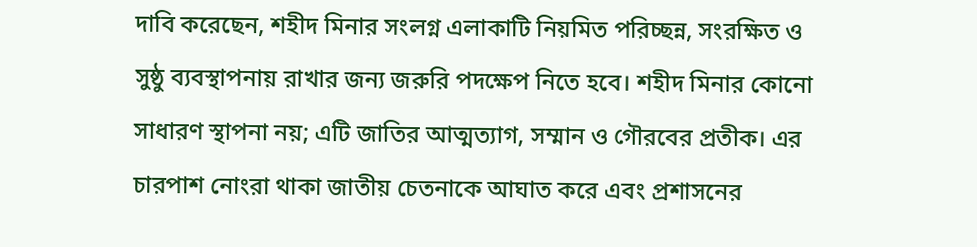দাবি করেছেন, শহীদ মিনার সংলগ্ন এলাকাটি নিয়মিত পরিচ্ছন্ন, সংরক্ষিত ও সুষ্ঠু ব্যবস্থাপনায় রাখার জন্য জরুরি পদক্ষেপ নিতে হবে। শহীদ মিনার কোনো সাধারণ স্থাপনা নয়; এটি জাতির আত্মত্যাগ, সম্মান ও গৌরবের প্রতীক। এর চারপাশ নোংরা থাকা জাতীয় চেতনাকে আঘাত করে এবং প্রশাসনের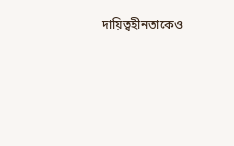দায়িত্বহীনতাকেও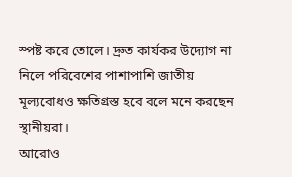স্পষ্ট করে তোলে। দ্রুত কার্যকর উদ্যোগ না নিলে পরিবেশের পাশাপাশি জাতীয় মূল্যবোধও ক্ষতিগ্রস্ত হবে বলে মনে করছেন স্থানীয়রা।
আরোও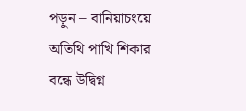পড়ুন – বানিয়াচংয়ে অতিথি পাখি শিকার বন্ধে উদ্বিগ্ন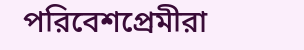পরিবেশপ্রেমীরা